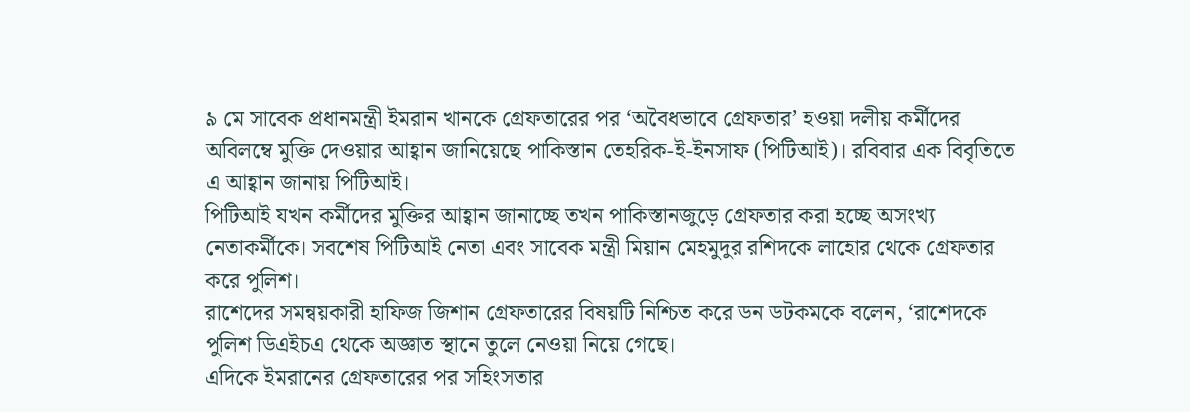৯ মে সাবেক প্রধানমন্ত্রী ইমরান খানকে গ্রেফতারের পর ‘অবৈধভাবে গ্রেফতার’ হওয়া দলীয় কর্মীদের অবিলম্বে মুক্তি দেওয়ার আহ্বান জানিয়েছে পাকিস্তান তেহরিক-ই-ইনসাফ (পিটিআই)। রবিবার এক বিবৃতিতে এ আহ্বান জানায় পিটিআই।
পিটিআই যখন কর্মীদের মুক্তির আহ্বান জানাচ্ছে তখন পাকিস্তানজুড়ে গ্রেফতার করা হচ্ছে অসংখ্য নেতাকর্মীকে। সবশেষ পিটিআই নেতা এবং সাবেক মন্ত্রী মিয়ান মেহমুদুর রশিদকে লাহোর থেকে গ্রেফতার করে পুলিশ।
রাশেদের সমন্বয়কারী হাফিজ জিশান গ্রেফতারের বিষয়টি নিশ্চিত করে ডন ডটকমকে বলেন, ‘রাশেদকে পুলিশ ডিএইচএ থেকে অজ্ঞাত স্থানে তুলে নেওয়া নিয়ে গেছে।
এদিকে ইমরানের গ্রেফতারের পর সহিংসতার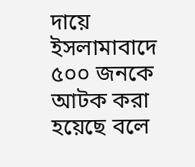দায়ে ইসলামাবাদে ৫০০ জনকে আটক করা হয়েছে বলে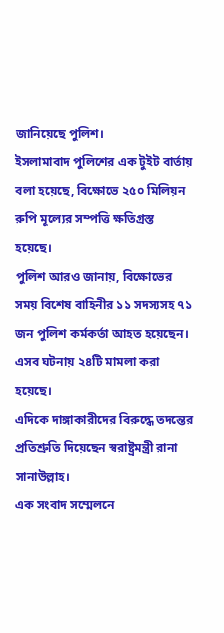জানিয়েছে পুলিশ।
ইসলামাবাদ পুলিশের এক টুইট বার্তায় বলা হয়েছে, বিক্ষোভে ২৫০ মিলিয়ন রুপি মূল্যের সম্পত্তি ক্ষতিগ্রস্ত হয়েছে।
পুলিশ আরও জানায়, বিক্ষোভের সময় বিশেষ বাহিনীর ১১ সদস্যসহ ৭১ জন পুলিশ কর্মকর্তা আহত হয়েছেন। এসব ঘটনায় ২৪টি মামলা করা হয়েছে।
এদিকে দাঙ্গাকারীদের বিরুদ্ধে তদন্তের প্রতিশ্রুতি দিয়েছেন স্বরাষ্ট্রমন্ত্রী রানা সানাউল্লাহ।
এক সংবাদ সম্মেলনে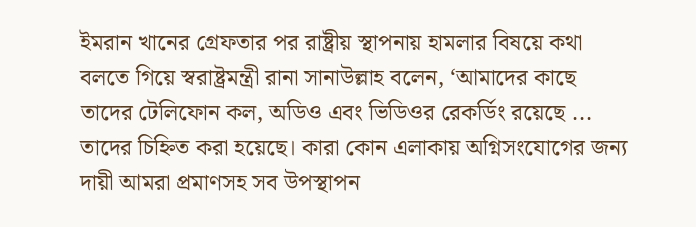ইমরান খানের গ্রেফতার পর রাষ্ট্রীয় স্থাপনায় হামলার বিষয়ে কথা বলতে গিয়ে স্বরাষ্ট্রমন্ত্রী রানা সানাউল্লাহ বলেন, ‘আমাদের কাছে তাদের টেলিফোন কল, অডিও এবং ভিডিওর রেকর্ডিং রয়েছে ... তাদের চিহ্নিত করা হয়েছে। কারা কোন এলাকায় অগ্নিসংযোগের জন্য দায়ী আমরা প্রমাণসহ সব উপস্থাপন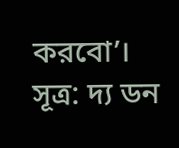করবো’।
সূত্র: দ্য ডন